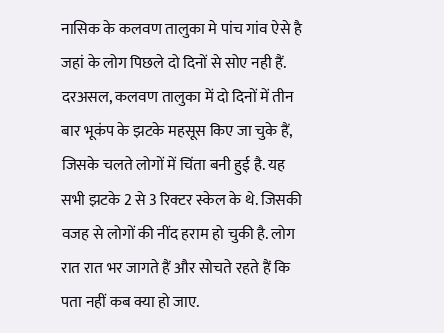नासिक के कलवण तालुका मे पांच गांव ऐसे है जहां के लोग पिछले दो दिनों से सोए नही हैं. दरअसल, कलवण तालुका में दो दिनों में तीन बार भूकंप के झटके महसूस किए जा चुके हैं, जिसके चलते लोगों में चिंता बनी हुई है. यह सभी झटके 2 से 3 रिक्टर स्केल के थे. जिसकी वजह से लोगों की नींद हराम हो चुकी है. लोग रात रात भर जागते हैं और सोचते रहते हैं कि पता नहीं कब क्या हो जाए.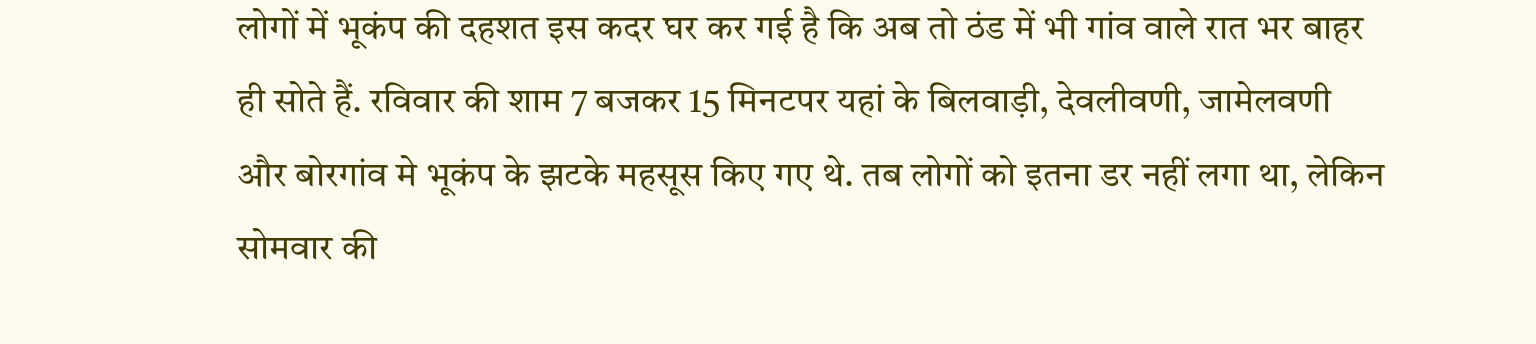लोगों में भूकंप की दहशत इस कदर घर कर गई है कि अब तो ठंड में भी गांव वाले रात भर बाहर ही सोते हैं. रविवार की शाम 7 बजकर 15 मिनटपर यहां के बिलवाड़ी, देवलीवणी, जामेलवणी और बोरगांव मे भूकंप के झटके महसूस किए गए थे. तब लोगों को इतना डर नहीं लगा था, लेकिन सोमवार की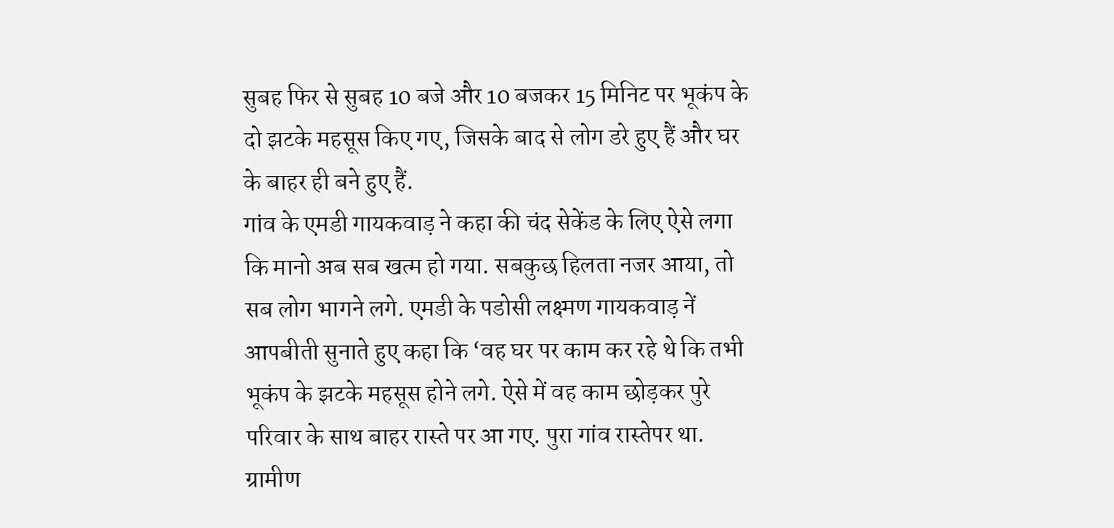सुबह फिर से सुबह 10 बजे और 10 बजकर 15 मिनिट पर भूकंप के दो झटके महसूस किए गए, जिसके बाद से लोग डरे हुए हैं और घर के बाहर ही बने हुए हैं.
गांव के एमडी गायकवाड़ ने कहा की चंद सेकेंड के लिए ऐसे लगा कि मानो अब सब खत्म हो गया. सबकुछ हिलता नजर आया, तो सब लोग भागने लगे. एमडी के पडोसी लक्ष्मण गायकवाड़ नें आपबीती सुनाते हुए कहा कि ‘वह घर पर काम कर रहे थे कि तभी भूकंप के झटके महसूस होने लगे. ऐसे में वह काम छोड़कर पुरे परिवार के साथ बाहर रास्ते पर आ गए. पुरा गांव रास्तेपर था. ग्रामीण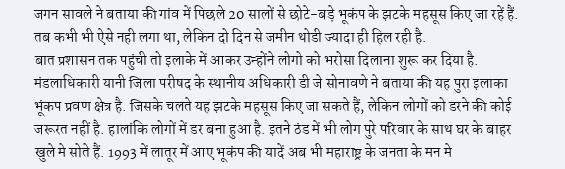जगन सावले ने बताया की गांव में पिछले 20 सालों से छोटे-बड़े भूकंप के झटके महसूस किए जा रहें हैं. तब कभी भी ऐसे नही लगा था, लेकिन दो दिन से जमीन थोडी ज्यादा ही हिल रही है.
बात प्रशासन तक पहुंची तो इलाके में आकर उन्होंने लोगो को भरोसा दिलाना शुरू कर दिया है. मंडलाधिकारी यानी जिला परीषद के स्थानीय अधिकारी डी जे सोनावणे ने बताया की यह पुरा इलाका भूंकप प्रवण क्षेत्र है. जिसके चलते यह झटके महसूस किए जा सकते हैं, लेकिन लोगों को डरने की कोई जरूरत नहीं है. हालांकि लोगों में डर बना हुआ है. इतने ठंड में भी लोग पुरे परिवार के साथ घर के बाहर खुले मे सोते हैं. 1993 में लातूर में आए भूकंप की यादें अब भी महाराष्ट्र के जनता के मन मे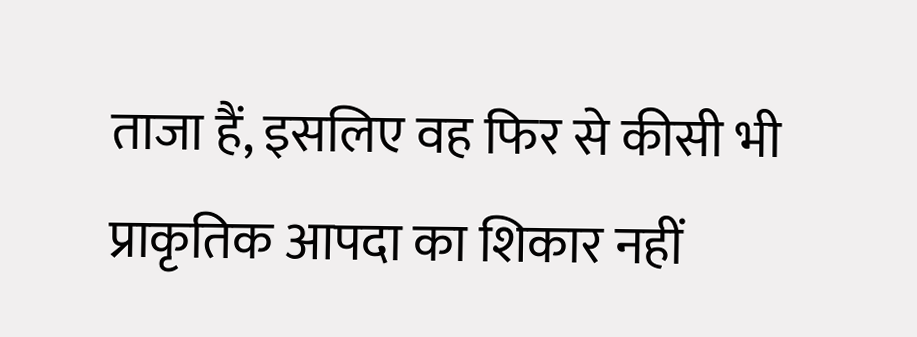ताजा हैं, इसलिए वह फिर से कीसी भी प्राकृतिक आपदा का शिकार नहीं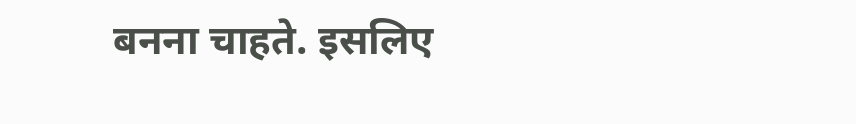बनना चाहते. इसलिए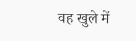वह खुले में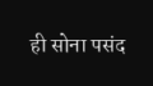ही सोना पसंद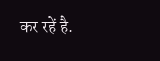कर रहें है.